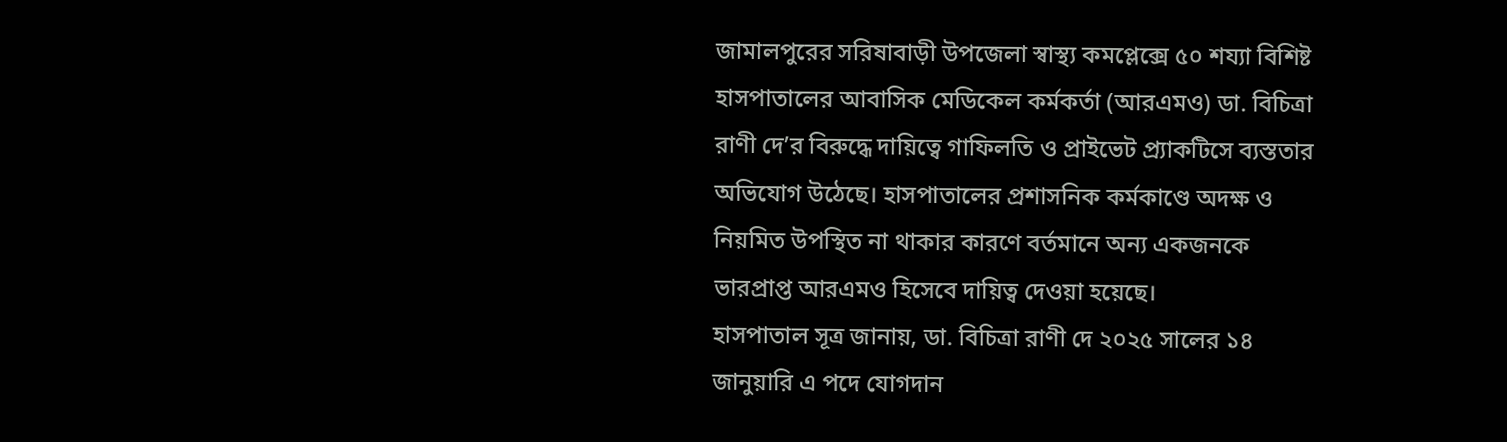জামালপুরের সরিষাবাড়ী উপজেলা স্বাস্থ্য কমপ্লেক্সে ৫০ শয্যা বিশিষ্ট হাসপাতালের আবাসিক মেডিকেল কর্মকর্তা (আরএমও) ডা. বিচিত্রা রাণী দে’র বিরুদ্ধে দায়িত্বে গাফিলতি ও প্রাইভেট প্র্যাকটিসে ব্যস্ততার অভিযোগ উঠেছে। হাসপাতালের প্রশাসনিক কর্মকাণ্ডে অদক্ষ ও নিয়মিত উপস্থিত না থাকার কারণে বর্তমানে অন্য একজনকে ভারপ্রাপ্ত আরএমও হিসেবে দায়িত্ব দেওয়া হয়েছে।
হাসপাতাল সূত্র জানায়, ডা. বিচিত্রা রাণী দে ২০২৫ সালের ১৪ জানুয়ারি এ পদে যোগদান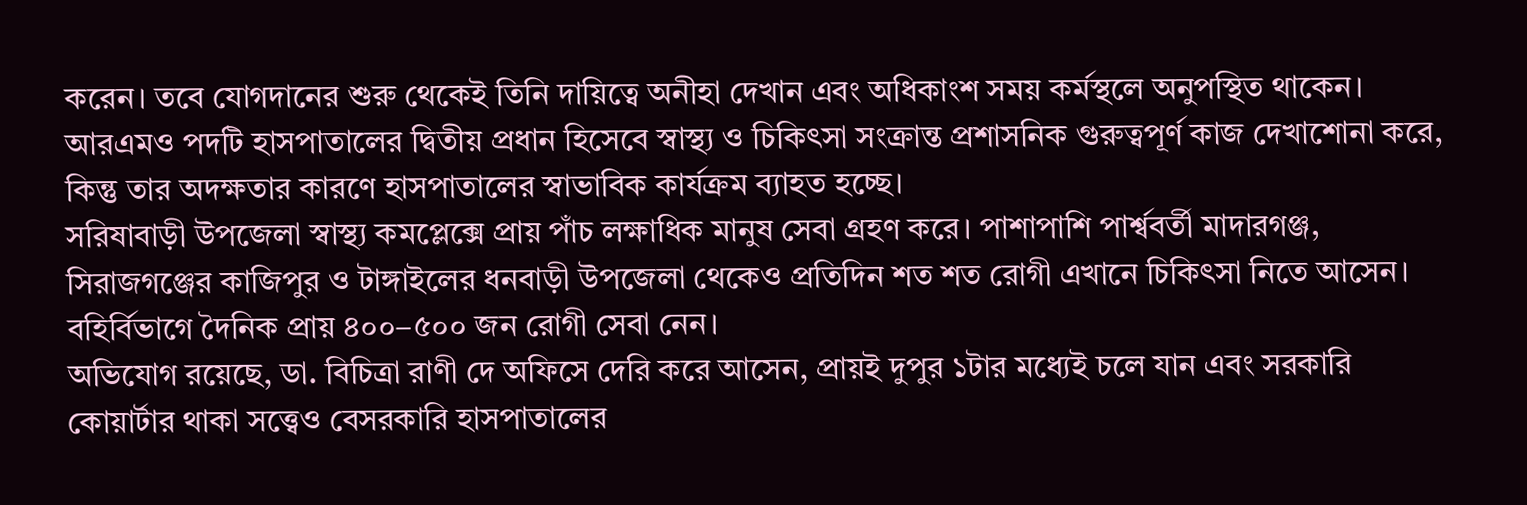করেন। তবে যোগদানের শুরু থেকেই তিনি দায়িত্বে অনীহা দেখান এবং অধিকাংশ সময় কর্মস্থলে অনুপস্থিত থাকেন। আরএমও পদটি হাসপাতালের দ্বিতীয় প্রধান হিসেবে স্বাস্থ্য ও চিকিৎসা সংক্রান্ত প্রশাসনিক গুরুত্বপূর্ণ কাজ দেখাশোনা করে, কিন্তু তার অদক্ষতার কারণে হাসপাতালের স্বাভাবিক কার্যক্রম ব্যাহত হচ্ছে।
সরিষাবাড়ী উপজেলা স্বাস্থ্য কমপ্লেক্সে প্রায় পাঁচ লক্ষাধিক মানুষ সেবা গ্রহণ করে। পাশাপাশি পার্শ্ববর্তী মাদারগঞ্জ, সিরাজগঞ্জের কাজিপুর ও টাঙ্গাইলের ধনবাড়ী উপজেলা থেকেও প্রতিদিন শত শত রোগী এখানে চিকিৎসা নিতে আসেন। বহির্বিভাগে দৈনিক প্রায় ৪০০–৫০০ জন রোগী সেবা নেন।
অভিযোগ রয়েছে, ডা. বিচিত্রা রাণী দে অফিসে দেরি করে আসেন, প্রায়ই দুপুর ১টার মধ্যেই চলে যান এবং সরকারি কোয়ার্টার থাকা সত্ত্বেও বেসরকারি হাসপাতালের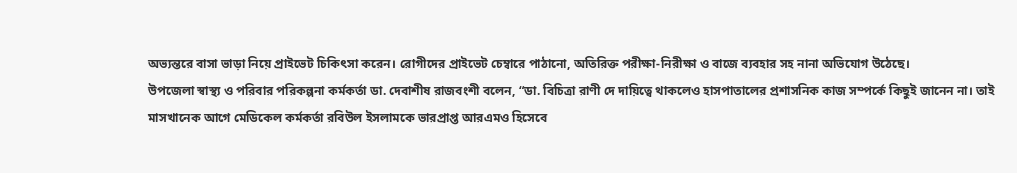অভ্যন্তরে বাসা ভাড়া নিয়ে প্রাইভেট চিকিৎসা করেন। রোগীদের প্রাইভেট চেম্বারে পাঠানো, অতিরিক্ত পরীক্ষা-নিরীক্ষা ও বাজে ব্যবহার সহ নানা অভিযোগ উঠেছে।
উপজেলা স্বাস্থ্য ও পরিবার পরিকল্পনা কর্মকর্তা ডা. দেবাশীষ রাজবংশী বলেন, “ডা. বিচিত্রা রাণী দে দায়িত্বে থাকলেও হাসপাতালের প্রশাসনিক কাজ সম্পর্কে কিছুই জানেন না। তাই মাসখানেক আগে মেডিকেল কর্মকর্তা রবিউল ইসলামকে ভারপ্রাপ্ত আরএমও হিসেবে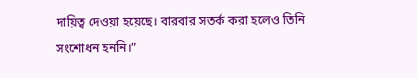দায়িত্ব দেওয়া হয়েছে। বারবার সতর্ক করা হলেও তিনি সংশোধন হননি।”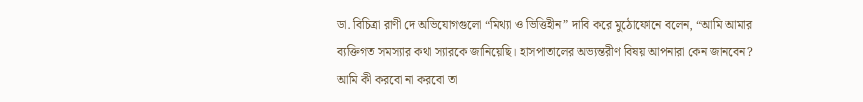ডা. বিচিত্রা রাণী দে অভিযোগগুলো “মিথ্যা ও ভিত্তিহীন” দাবি করে মুঠোফোনে বলেন, “আমি আমার ব্যক্তিগত সমস্যার কথা স্যারকে জানিয়েছি। হাসপাতালের অভ্যন্তরীণ বিষয় আপনারা কেন জানবেন? আমি কী করবো না করবো তা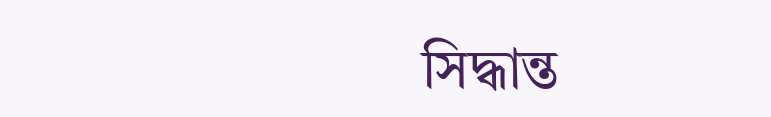সিদ্ধান্ত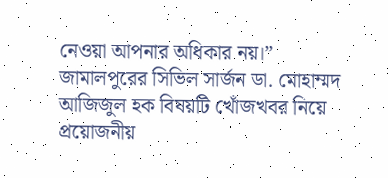নেওয়া আপনার অধিকার নয়।”
জামালপুরের সিভিল সার্জন ডা. মোহাম্মদ আজিজুল হক বিষয়টি খোঁজখবর নিয়ে প্রয়োজনীয়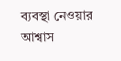ব্যবস্থা নেওয়ার আশ্বাস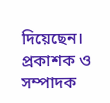দিয়েছেন।
প্রকাশক ও সম্পাদক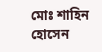মোঃ শাহিন হোসেন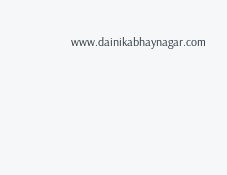www.dainikabhaynagar.com